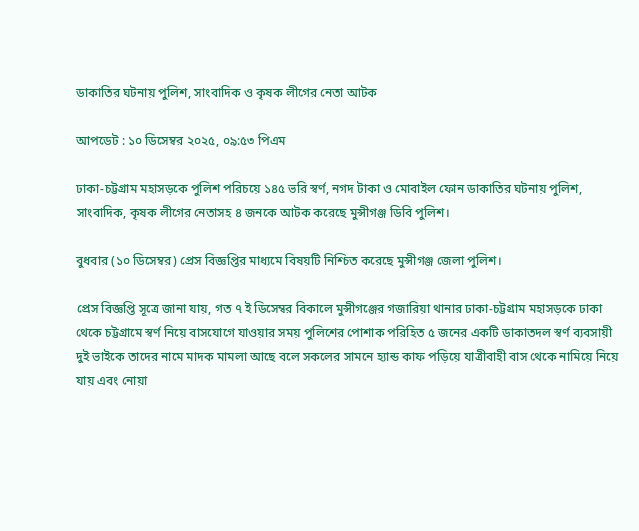ডাকাতির ঘটনায় পুলিশ, সাংবাদিক ও কৃষক লীগের নেতা আটক

আপডেট : ১০ ডিসেম্বর ২০২৫, ০৯:৫৩ পিএম

ঢাকা-চট্টগ্রাম মহাসড়কে পুলিশ পরিচয়ে ১৪৫ ভরি স্বর্ণ, নগদ টাকা ও মোবাইল ফোন ডাকাতির ঘটনায় পুলিশ, সাংবাদিক, কৃষক লীগের নেতাসহ ৪ জনকে আটক করেছে মুন্সীগঞ্জ ডিবি পুলিশ।

বুধবার (১০ ডিসেম্বর) প্রেস বিজ্ঞপ্তির মাধ্যমে বিষয়টি নিশ্চিত করেছে মুন্সীগঞ্জ জেলা পুলিশ।

প্রেস বিজ্ঞপ্তি সূত্রে জানা যায়, গত ৭ ই ডিসেম্বর বিকালে মুন্সীগঞ্জের গজারিয়া থানার ঢাকা-চট্টগ্রাম মহাসড়কে ঢাকা থেকে চট্টগ্রামে স্বর্ণ নিয়ে বাসযোগে যাওয়ার সময় পুলিশের পোশাক পরিহিত ৫ জনের একটি ডাকাতদল স্বর্ণ ব্যবসায়ী দুই ভাইকে তাদের নামে মাদক মামলা আছে বলে সকলের সামনে হ্যান্ড কাফ পড়িয়ে যাত্রীবাহী বাস থেকে নামিয়ে নিয়ে যায় এবং নোয়া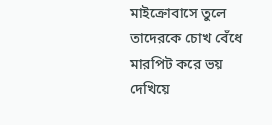মাইক্রোবাসে তুলে তাদেরকে চোখ বেঁধে মারপিট করে ভয় দেখিয়ে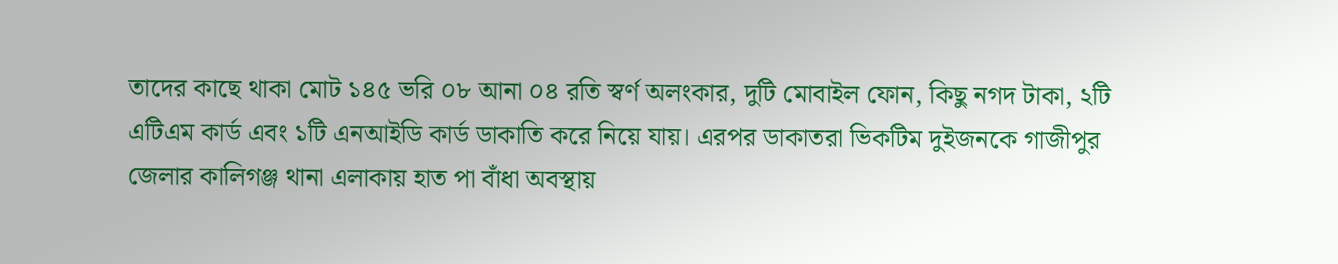তাদের কাছে থাকা মোট ১৪৫ ভরি ০৮ আনা ০৪ রতি স্বর্ণ অলংকার, দুটি মোবাইল ফোন, কিছু নগদ টাকা, ২টি এটিএম কার্ড এবং ১টি এনআইডি কার্ড ডাকাতি করে নিয়ে যায়। এরপর ডাকাতরা ভিকটিম দুইজনকে গাজীপুর জেলার কালিগঞ্জ থানা এলাকায় হাত পা বাঁধা অবস্থায়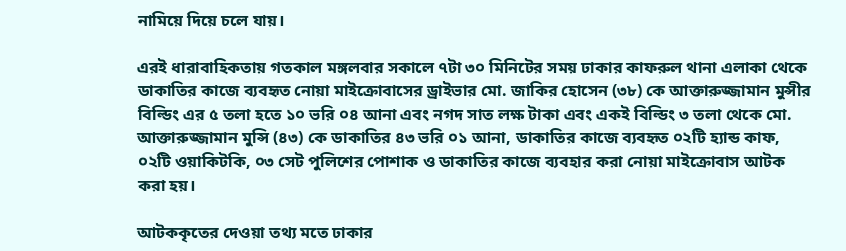নামিয়ে দিয়ে চলে যায়।

এরই ধারাবাহিকতায় গতকাল মঙ্গলবার সকালে ৭টা ৩০ মিনিটের সময় ঢাকার কাফরুল থানা এলাকা থেকে ডাকাতির কাজে ব্যবহৃত নোয়া মাইক্রোবাসের ড্রাইভার মো. জাকির হোসেন (৩৮) কে আক্তারুজ্জামান মুন্সীর বিল্ডিং এর ৫ তলা হতে ১০ ভরি ০৪ আনা এবং নগদ সাত লক্ষ টাকা এবং একই বিল্ডিং ৩ তলা থেকে মো. আক্তারুজ্জামান মুন্সি (৪৩) কে ডাকাতির ৪৩ ভরি ০১ আনা, ডাকাতির কাজে ব্যবহৃত ০২টি হ্যান্ড কাফ, ০২টি ওয়াকিটকি, ০৩ সেট পুলিশের পোশাক ও ডাকাতির কাজে ব্যবহার করা নোয়া মাইক্রোবাস আটক করা হয়।

আটককৃতের দেওয়া তথ্য মতে ঢাকার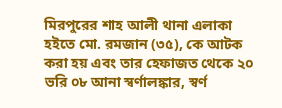মিরপুরের শাহ আলী থানা এলাকা হইতে মো. রমজান (৩৫), কে আটক করা হয় এবং তার হেফাজত থেকে ২০ ভরি ০৮ আনা স্বর্ণালঙ্কার, স্বর্ণ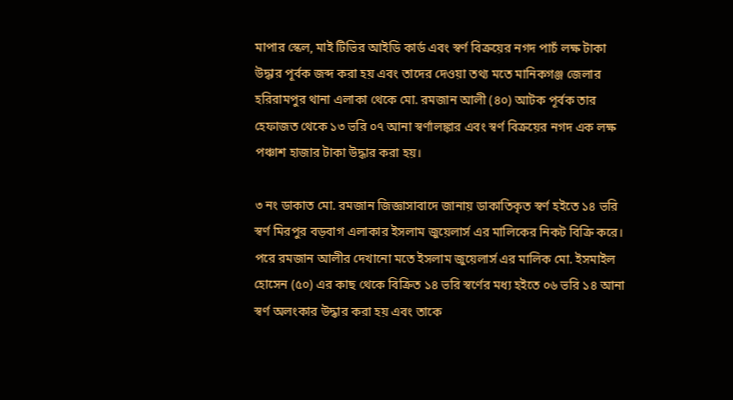মাপার স্কেল, মাই টিভির আইডি কার্ড এবং স্বর্ণ বিক্রয়ের নগদ পাচঁ লক্ষ টাকা উদ্ধার পূর্বক জব্দ করা হয় এবং তাদের দেওয়া তথ্য মতে মানিকগঞ্জ জেলার হরিরামপুর থানা এলাকা থেকে মো. রমজান আলী (৪০) আটক পূর্বক তার হেফাজত থেকে ১৩ ভরি ০৭ আনা স্বর্ণালঙ্কার এবং স্বর্ণ বিক্রয়ের নগদ এক লক্ষ পঞ্চাশ হাজার টাকা উদ্ধার করা হয়।

৩ নং ডাকাত মো. রমজান জিজ্ঞাসাবাদে জানায় ডাকাতিকৃত স্বর্ণ হইতে ১৪ ভরি স্বর্ণ মিরপুর বড়বাগ এলাকার ইসলাম জুয়েলার্স এর মালিকের নিকট বিক্রি করে। পরে রমজান আলীর দেখানো মতে ইসলাম জুয়েলার্স এর মালিক মো. ইসমাইল হোসেন (৫০) এর কাছ থেকে বিক্রিত ১৪ ভরি স্বর্ণের মধ্য হইতে ০৬ ভরি ১৪ আনা স্বর্ণ অলংকার উদ্ধার করা হয় এবং তাকে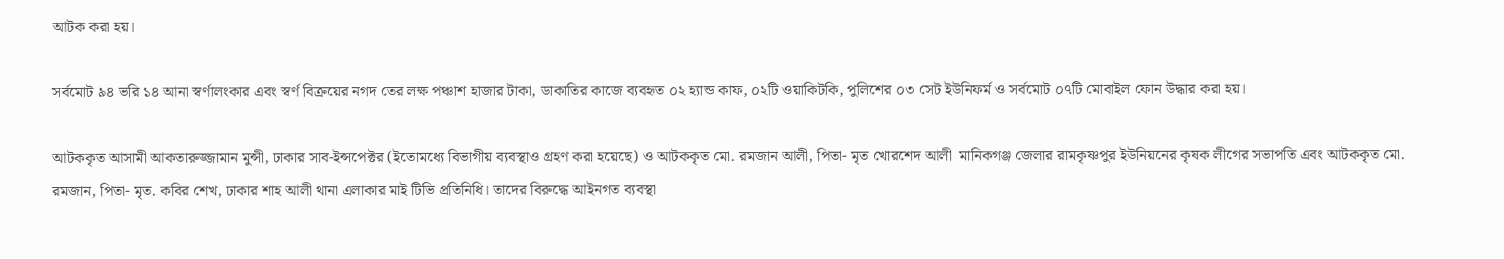আটক করা হয়।

সর্বমোট ৯৪ ভরি ১৪ আনা স্বর্ণালংকার এবং স্বর্ণ বিক্রয়ের নগদ তের লক্ষ পঞ্চাশ হাজার টাকা, ডাকাতির কাজে ব্যবহৃত ০২ হ্যান্ড কাফ, ০২টি ওয়াকিটকি, পুলিশের ০৩ সেট ইউনিফর্ম ও সর্বমোট ০৭টি মোবাইল ফোন উদ্ধার করা হয়।

আটককৃত আসামী আকতারুজ্জামান মুন্সী, ঢাকার সাব-ইন্সপেক্টর (ইতোমধ্যে বিভাগীয় ব্যবস্থাও গ্রহণ করা হয়েছে) ও আটককৃত মো. রমজান আলী, পিতা- মৃত খোরশেদ আলী  মানিকগঞ্জ জেলার রামকৃষ্ণপুর ইউনিয়নের কৃষক লীগের সভাপতি এবং আটককৃত মো. রমজান, পিতা- মৃত. কবির শেখ, ঢাকার শাহ আলী থানা এলাকার মাই টিভি প্রতিনিধি। তাদের বিরুদ্ধে আইনগত ব্যবস্থা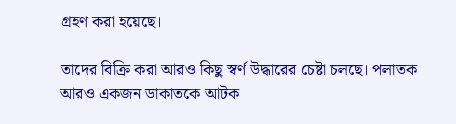গ্রহণ করা হয়েছে।

তাদের বিক্রি করা আরও কিছু স্বর্ণ উদ্ধারের চেষ্টা চলছে। পলাতক আরও একজন ডাকাতকে আটক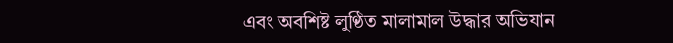এবং অবশিষ্ট লুণ্ঠিত মালামাল উদ্ধার অভিযান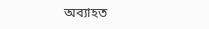অব্যাহত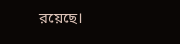রয়েছে।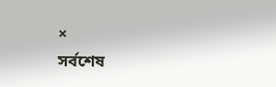×
সর্বশেষ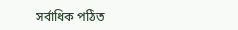সর্বাধিক পঠিত